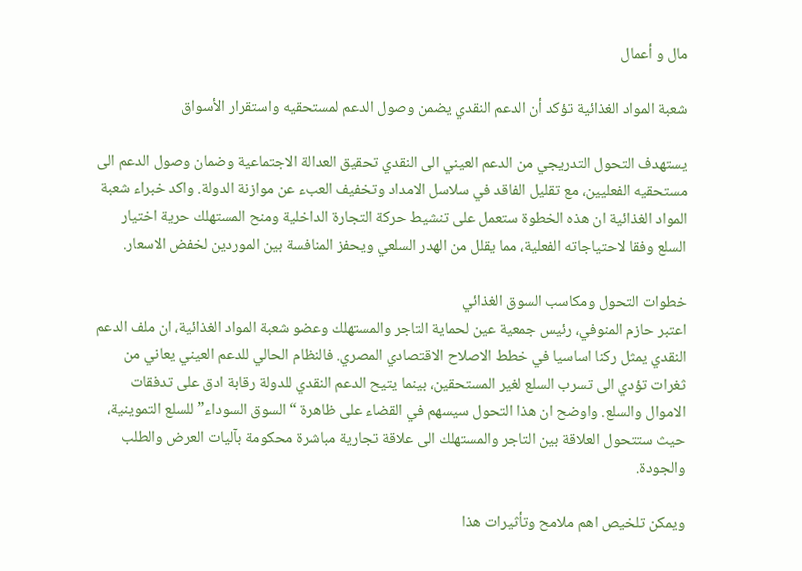مال و أعمال

شعبة المواد الغذائية تؤكد أن الدعم النقدي يضمن وصول الدعم لمستحقيه واستقرار الأسواق

يستهدف التحول التدريجي من الدعم العيني الى النقدي تحقيق العدالة الاجتماعية وضمان وصول الدعم الى مستحقيه الفعليين، مع تقليل الفاقد في سلاسل الامداد وتخفيف العبء عن موازنة الدولة. واكد خبراء شعبة المواد الغذائية ان هذه الخطوة ستعمل على تنشيط حركة التجارة الداخلية ومنح المستهلك حرية اختيار السلع وفقا لاحتياجاته الفعلية، مما يقلل من الهدر السلعي ويحفز المنافسة بين الموردين لخفض الاسعار.

خطوات التحول ومكاسب السوق الغذائي
اعتبر حازم المنوفي، رئيس جمعية عين لحماية التاجر والمستهلك وعضو شعبة المواد الغذائية، ان ملف الدعم النقدي يمثل ركنا اساسيا في خطط الاصلاح الاقتصادي المصري. فالنظام الحالي للدعم العيني يعاني من ثغرات تؤدي الى تسرب السلع لغير المستحقين، بينما يتيح الدعم النقدي للدولة رقابة ادق على تدفقات الاموال والسلع. واوضح ان هذا التحول سيسهم في القضاء على ظاهرة “السوق السوداء” للسلع التموينية، حيث ستتحول العلاقة بين التاجر والمستهلك الى علاقة تجارية مباشرة محكومة بآليات العرض والطلب والجودة.

ويمكن تلخيص اهم ملامح وتأثيرات هذا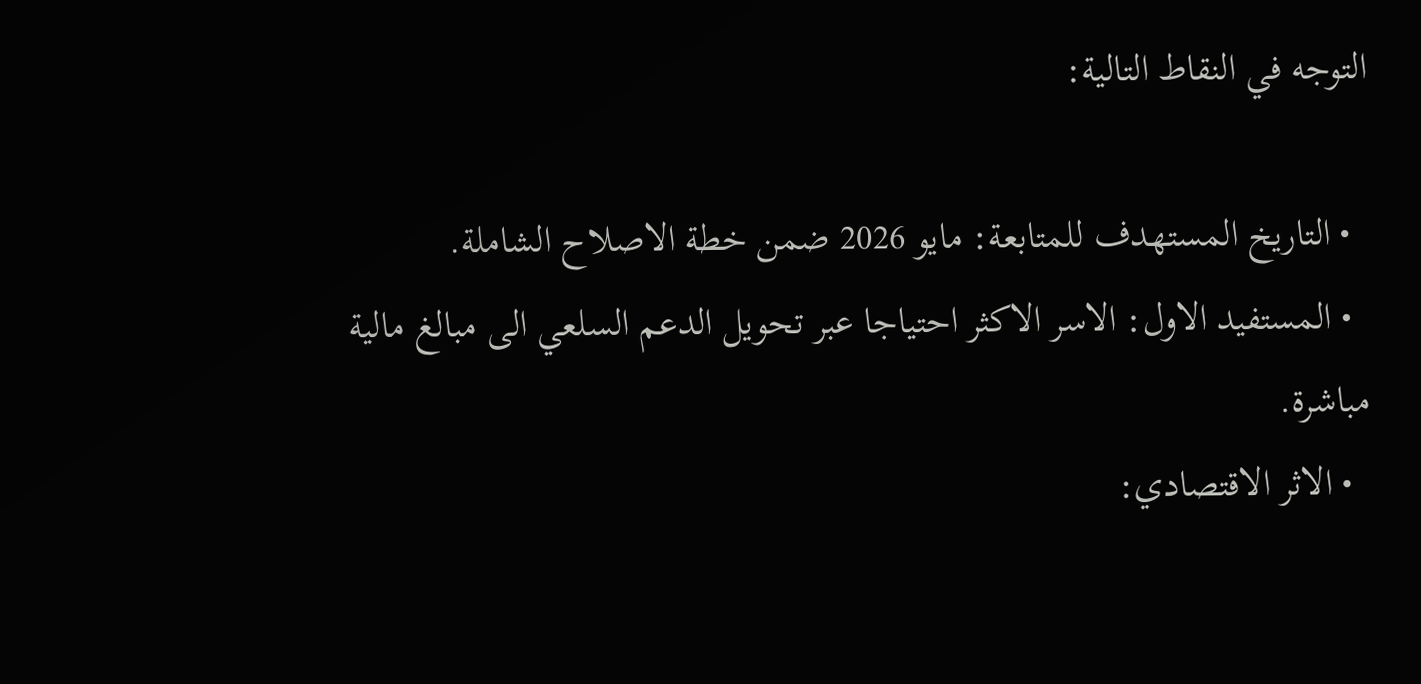التوجه في النقاط التالية:

  • التاريخ المستهدف للمتابعة: مايو 2026 ضمن خطة الاصلاح الشاملة.
  • المستفيد الاول: الاسر الاكثر احتياجا عبر تحويل الدعم السلعي الى مبالغ مالية مباشرة.
  • الاثر الاقتصادي: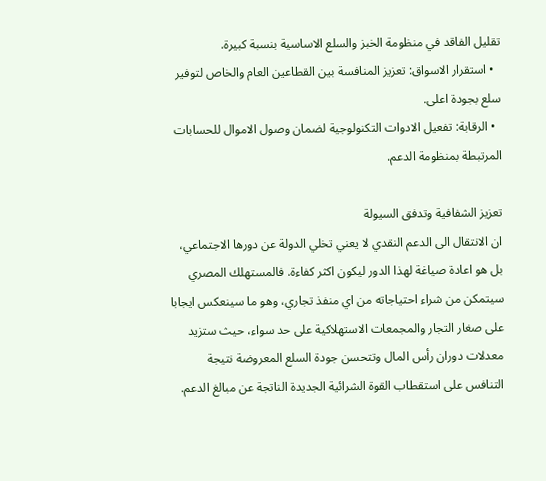تقليل الفاقد في منظومة الخبز والسلع الاساسية بنسبة كبيرة.
  • استقرار الاسواق: تعزيز المنافسة بين القطاعين العام والخاص لتوفير سلع بجودة اعلى.
  • الرقابة: تفعيل الادوات التكنولوجية لضمان وصول الاموال للحسابات المرتبطة بمنظومة الدعم.

تعزيز الشفافية وتدفق السيولة
ان الانتقال الى الدعم النقدي لا يعني تخلي الدولة عن دورها الاجتماعي، بل هو اعادة صياغة لهذا الدور ليكون اكثر كفاءة. فالمستهلك المصري سيتمكن من شراء احتياجاته من اي منفذ تجاري، وهو ما سينعكس ايجابا على صغار التجار والمجمعات الاستهلاكية على حد سواء، حيث ستزيد معدلات دوران رأس المال وتتحسن جودة السلع المعروضة نتيجة التنافس على استقطاب القوة الشرائية الجديدة الناتجة عن مبالغ الدعم.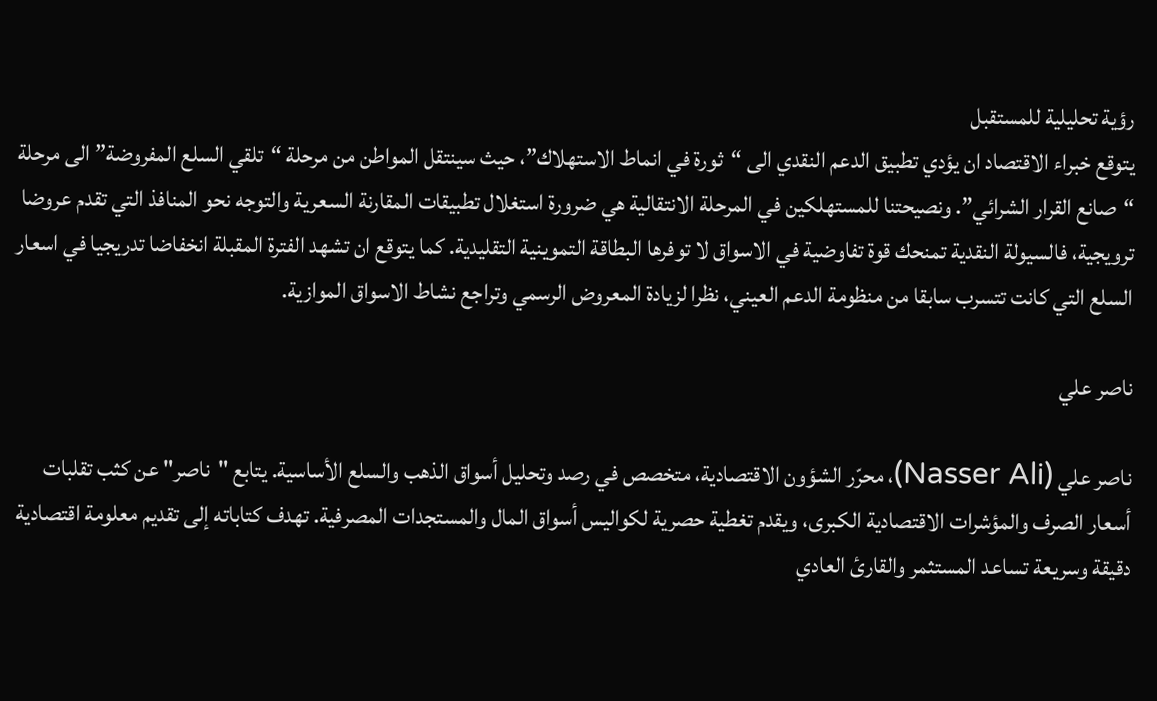رؤية تحليلية للمستقبل
يتوقع خبراء الاقتصاد ان يؤدي تطبيق الدعم النقدي الى “ثورة في انماط الاستهلاك”، حيث سينتقل المواطن من مرحلة “تلقي السلع المفروضة” الى مرحلة “صانع القرار الشرائي”. ونصيحتنا للمستهلكين في المرحلة الانتقالية هي ضرورة استغلال تطبيقات المقارنة السعرية والتوجه نحو المنافذ التي تقدم عروضا ترويجية، فالسيولة النقدية تمنحك قوة تفاوضية في الاسواق لا توفرها البطاقة التموينية التقليدية. كما يتوقع ان تشهد الفترة المقبلة انخفاضا تدريجيا في اسعار السلع التي كانت تتسرب سابقا من منظومة الدعم العيني، نظرا لزيادة المعروض الرسمي وتراجع نشاط الاسواق الموازية.

ناصر علي

ناصر علي (Nasser Ali)، محرّر الشؤون الاقتصادية، متخصص في رصد وتحليل أسواق الذهب والسلع الأساسية. يتابع "ناصر" عن كثب تقلبات أسعار الصرف والمؤشرات الاقتصادية الكبرى، ويقدم تغطية حصرية لكواليس أسواق المال والمستجدات المصرفية. تهدف كتاباته إلى تقديم معلومة اقتصادية دقيقة وسريعة تساعد المستثمر والقارئ العادي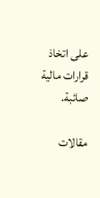على اتخاذ قرارات مالية صائبة.

مقالات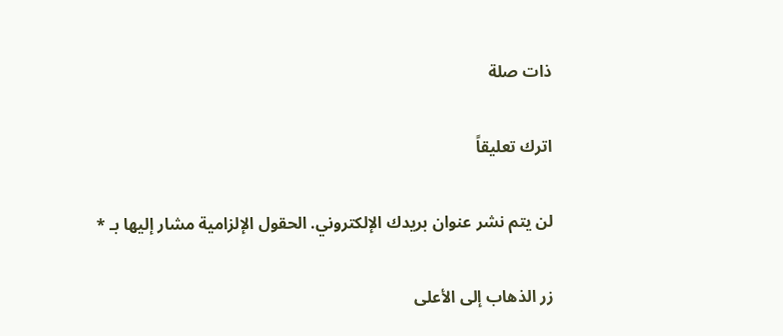ذات صلة

اترك تعليقاً

لن يتم نشر عنوان بريدك الإلكتروني. الحقول الإلزامية مشار إليها بـ *

زر الذهاب إلى الأعلى